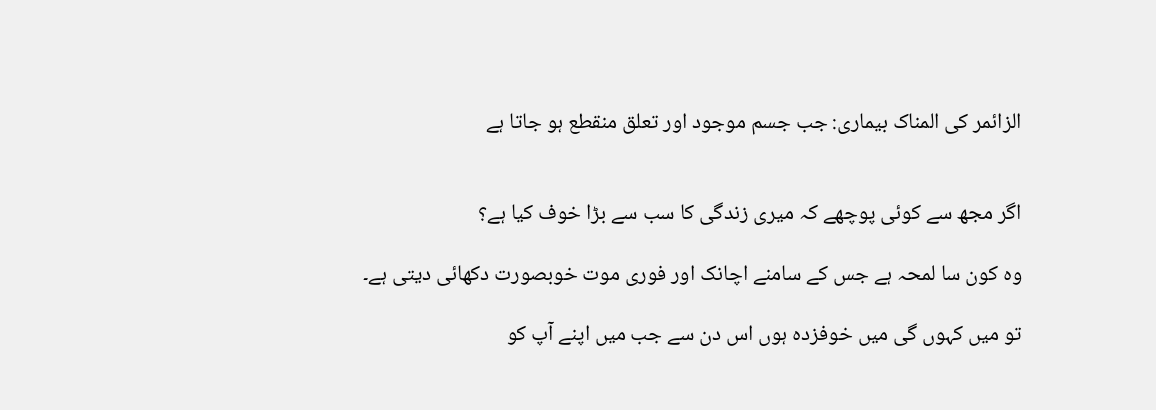الزائمر کی المناک بیماری: جب جسم موجود اور تعلق منقطع ہو جاتا ہے


اگر مجھ سے کوئی پوچھے کہ میری زندگی کا سب سے بڑا خوف کیا ہے؟

وہ کون سا لمحہ ہے جس کے سامنے اچانک اور فوری موت خوبصورت دکھائی دیتی ہے۔

تو میں کہوں گی میں خوفزدہ ہوں اس دن سے جب میں اپنے آپ کو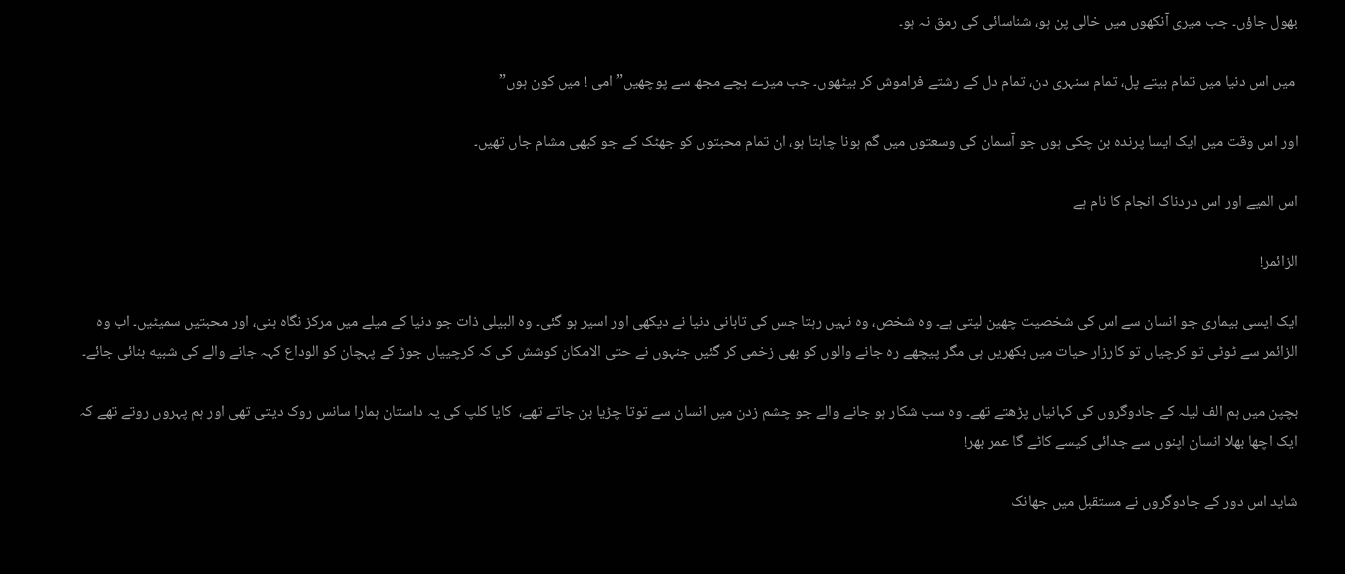بھول جاؤں۔ جب میری آنکھوں میں خالی پن ہو، شناسائی کی رمق نہ ہو۔

 میں اس دنیا میں تمام بیتے پل، تمام سنہری دن، تمام دل کے رشتے فراموش کر بیٹھوں۔ جب میرے بچے مجھ سے پوچھیں” امی ! میں کون ہوں”

اور اس وقت میں ایک ایسا پرندہ بن چکی ہوں جو آسمان کی وسعتوں میں گم ہونا چاہتا ہو، ان تمام محبتوں کو جھٹک کے جو کبھی مشام جاں تھیں۔

اس المیے اور اس دردناک انجام کا نام ہے

الزائمر!

ایک ایسی بیماری جو انسان سے اس کی شخصیت چھین لیتی ہے۔ وہ شخص، وہ نہیں رہتا جس کی تابانی دنیا نے دیکھی اور اسیر ہو گئی۔ وہ البیلی ذات جو دنیا کے میلے میں مرکز نگاہ بنی، اور محبتیں سمیٹیں۔ اب وہ الزائمر سے ٹوٹی تو کرچیاں تو کارزار حیات میں بکھریں ہی مگر پیچھے رہ جانے والوں کو بھی زخمی کر گئیں جنہوں نے حتی الامکان کوشش کی کہ کرچییاں جوڑ کے پہچان کو الوداع کہہ جانے والے کی شبیه بنائی جائے۔

بچپن میں ہم الف لیلہ کے جادوگروں کی کہانیاں پڑھتے تھے۔ وہ سب شکار ہو جانے والے جو چشم زدن میں انسان سے توتا چڑیا بن جاتے تھے،  کایا کلپ کی یہ داستان ہمارا سانس روک دیتی تھی اور ہم پہروں روتے تھے کہ ایک اچھا بھلا انسان اپنوں سے جدائی کیسے کاٹے گا عمر بھر!

شاید اس دور کے جادوگروں نے مستقبل میں جھانک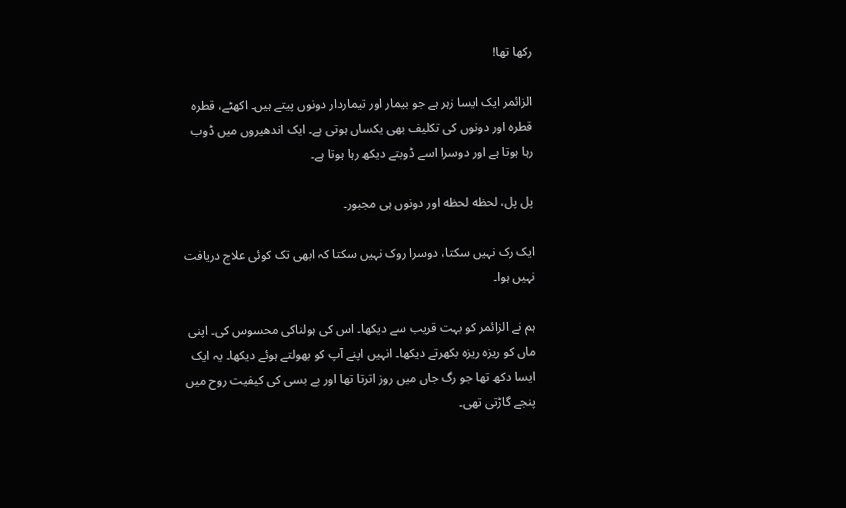رکھا تھا!

الزائمر ایک ایسا زہر ہے جو بیمار اور تیماردار دونوں پیتے ہیں۔ اکھٹے، قطرہ قطرہ اور دونوں کی تکلیف بھی یکساں ہوتی ہے۔ ایک اندھیروں میں ڈوب رہا ہوتا ہے اور دوسرا اسے ڈوبتے دیکھ رہا ہوتا ہے۔

پل پل، لحظه لحظه اور دونوں ہی مجبور۔

ایک رک نہیں سکتا، دوسرا روک نہیں سکتا کہ ابھی تک کوئی علاج دریافت نہیں ہوا۔

ہم نے الزائمر کو بہت قریب سے دیکھا۔ اس کی ہولناکی محسوس کی۔ اپنی ماں کو ریزہ ریزہ بکھرتے دیکھا۔ انہیں اپنے آپ کو بھولتے ہوئے دیکھا۔ یہ ایک ایسا دکھ تھا جو رگ جاں میں روز اترتا تھا اور بے بسی کی کیفیت روح میں پنجے گاڑتی تھی۔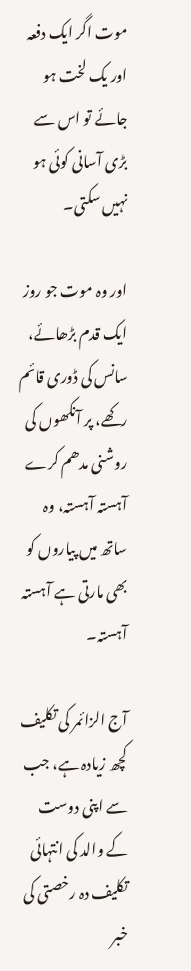موت اگر ایک دفعہ اور یک لخت ہو جائے تو اس سے بڑی آسانی کوئی ہو نہیں سکتی۔

اور وہ موت جو روز ایک قدم بڑھائے، سانس کی ڈوری قائم رکھے، پر آنکھوں کی روشنی مدھم کرے آہستہ آہستہ، وہ ساتھ میں پیاروں کو بھی مارتی ہے آہستہ آہستہ۔

آج الزائمر کی تکلیف کچھ زیادہ ہے، جب سے اپنی دوست کے والد کی انتہائی تکلیف دہ رخصتی کی خبر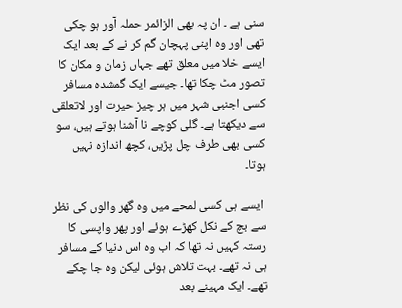سنی ہے ۔ ان پہ بھی الزائمر حملہ آور ہو چکی تھی اور وہ اپنی پہچان گم کر نے کے بعد ایک ایسے خلا میں معلق تھے جہاں زمان و مکان کا تصور مٹ چکا تھا۔ جیسے ایک گمشدہ مسافر کسی اجنبی شہر میں ہر چیز حیرت اور لاتعلقی سے دیکھتا ہے۔ گلی کوچے نا آشنا ہوتے ہیں، سو کسی بھی طرف چل پڑیں، کچھ اندازہ نہیں ہوتا۔

 ایسے ہی کسی لمحے میں وہ گھر والوں کی نظر سے بچ کے نکل کھڑے ہوئے اور پھر واپسی کا رستہ کہیں نہ تھا کہ اب وہ اس دنیا کے مسافر ہی نہ تھے۔ بہت تلاش ہوئی لیکن وہ جا چکے تھے۔ ایک مہینے بعد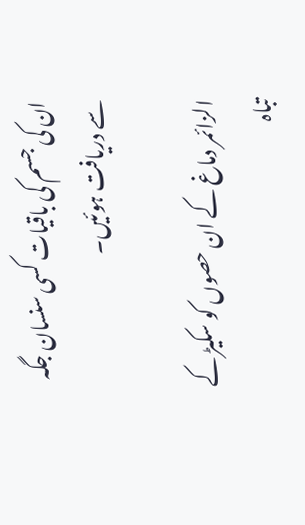ان کی جسم کی باقیات کسی سنسان جگہ سے دریافت ہوئیں۔

الزائمر دماغ کے ان حصوں کو سکیڑ کے تباہ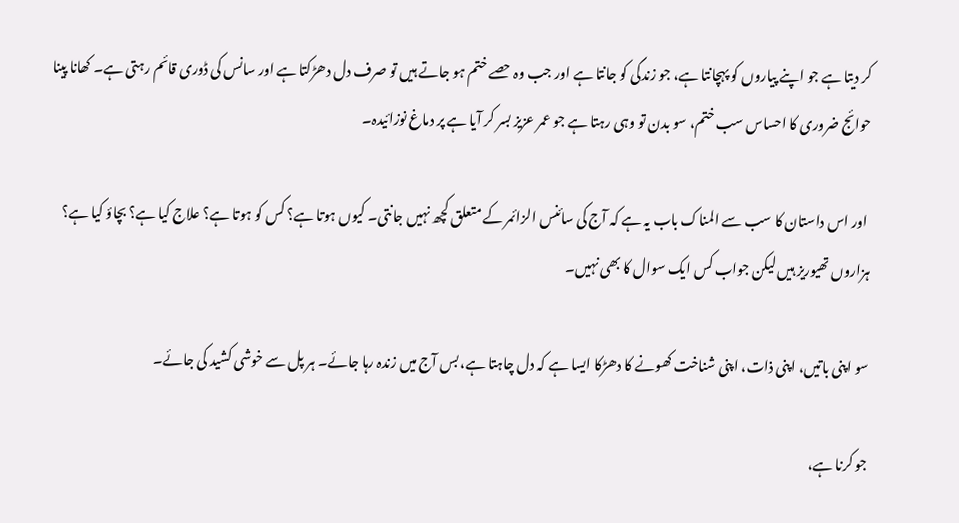کر دیتا ہے جو اپنے پیاروں کو پہچانتا ہے، جو زندگی کو جانتا ہے اور جب وہ حصے ختم ہو جاتے ہیں تو صرف دل دھڑکتا ہے اور سانس کی ڈوری قائم رہتی ہے۔ کھانا پینا حوائج ضروری کا احساس سب ختم، سو بدن تو وہی رہتا ہے جو عمر عزیز بسر کر آیا ہے پر دماغ نوزائیدہ۔

 اور اس داستان کا سب سے المناک باب یہ ہے کہ آج کی سائنس الزائمر کے متعلق کچھ نہیں جانتی۔ کیوں ہوتا ہے؟ کس کو ہوتا ہے؟ علاج کیا ہے؟ بچاؤ کیا ہے؟ ہزاروں تھیوریز ہیں لیکن جواب کس ایک سوال کا بھی نہیں۔

سو اپنی باتیں، اپنی ذات، اپنی شناخت کھونے کا دھڑکا ایسا ہے کہ دل چاہتا ہے، بس آج میں زندہ رہا جائے۔ ہر پل سے خوشی کشید کی جائے۔

جو کرنا ہے،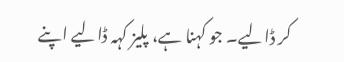کر ڈالیے۔ جو کہنا ہے، پلیز کہہ ڈالیے اپنے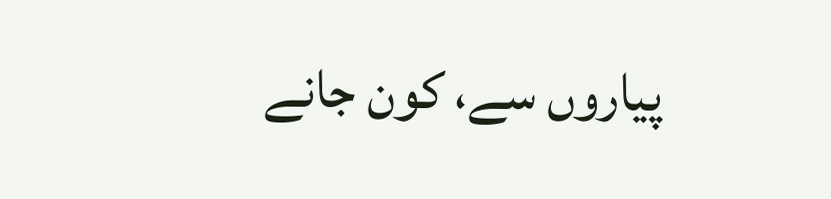پیاروں سے، کون جانے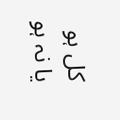کل ہو یا نہ ہو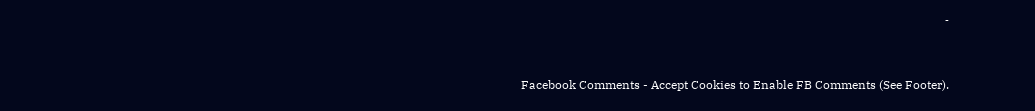۔


Facebook Comments - Accept Cookies to Enable FB Comments (See Footer).